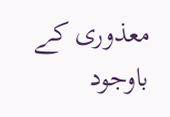معذوری کے باوجود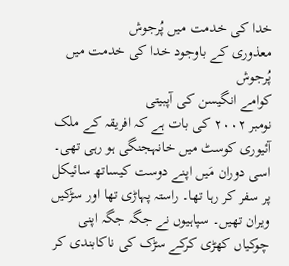خدا کی خدمت میں پُرجوش
معذوری کے باوجود خدا کی خدمت میں پُرجوش
کوامے انگیسن کی آپبیتی
نومبر ۲۰۰۲ کی بات ہے کہ افریقہ کے ملک آئیوری کوسٹ میں خانہجنگی ہو رہی تھی۔ اسی دوران مَیں اپنے دوست کیساتھ سائیکل پر سفر کر رہا تھا۔ راستہ پہاڑی تھا اور سڑکیں ویران تھیں۔ سپاہیوں نے جگہ جگہ اپنی چوکیاں کھڑی کرکے سڑک کی ناکابندی کر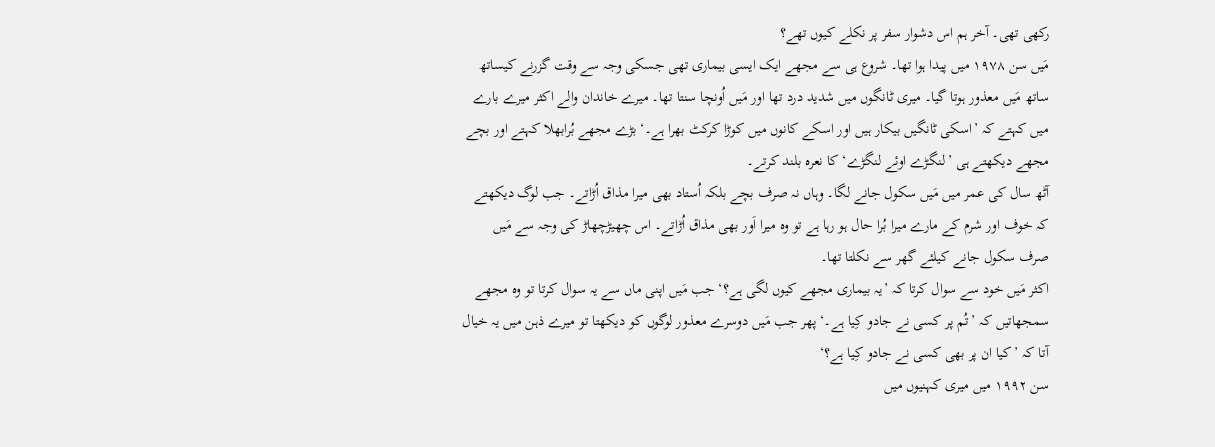رکھی تھی۔ آخر ہم اس دشوار سفر پر نکلے کیوں تھے؟
مَیں سن ۱۹۷۸ میں پیدا ہوا تھا۔ شروع ہی سے مجھے ایک ایسی بیماری تھی جسکی وجہ سے وقت گزرنے کیساتھ ساتھ مَیں معذور ہوتا گیا۔ میری ٹانگوں میں شدید درد تھا اور مَیں اُونچا سنتا تھا۔ میرے خاندان والے اکثر میرے بارے میں کہتے کہ ’اسکی ٹانگیں بیکار ہیں اور اسکے کانوں میں کوڑا کرکٹ بھرا ہے۔‘ بڑے مجھے بُرابھلا کہتے اور بچے مجھے دیکھتے ہی ’لنگڑے اوئے لنگڑے‘ کا نعرہ بلند کرتے۔
آٹھ سال کی عمر میں مَیں سکول جانے لگا۔ وہاں نہ صرف بچے بلکہ اُستاد بھی میرا مذاق اُڑاتے۔ جب لوگ دیکھتے کہ خوف اور شرم کے مارے میرا بُرا حال ہو رہا ہے تو وہ میرا اَور بھی مذاق اُڑاتے۔ اس چھیڑچھاڑ کی وجہ سے مَیں صرف سکول جانے کیلئے گھر سے نکلتا تھا۔
اکثر مَیں خود سے سوال کرتا کہ ’یہ بیماری مجھے کیوں لگی ہے؟‘ جب مَیں اپنی ماں سے یہ سوال کرتا تو وہ مجھے سمجھاتیں کہ ’تُم پر کسی نے جادو کِیا ہے۔‘ پھر جب مَیں دوسرے معذور لوگوں کو دیکھتا تو میرے ذہن میں یہ خیال آتا کہ ’کیا ان پر بھی کسی نے جادو کِیا ہے؟‘
سن ۱۹۹۲ میں میری کہنیوں میں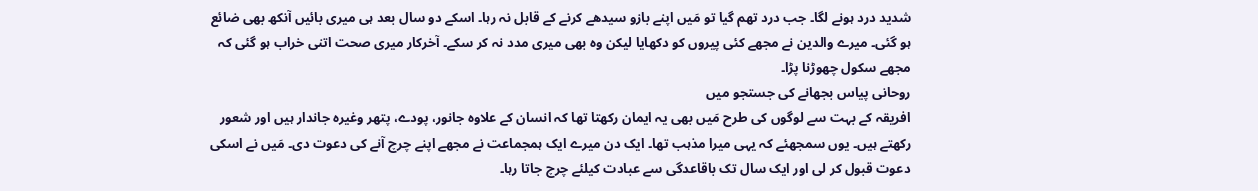شدید درد ہونے لگا۔ جب درد تھم گیا تو مَیں اپنے بازو سیدھے کرنے کے قابل نہ رہا۔ اسکے دو سال بعد ہی میری بائیں آنکھ بھی ضائع ہو گئی۔ میرے والدین نے مجھے کئی پیروں کو دکھایا لیکن وہ بھی میری مدد نہ کر سکے۔ آخرکار میری صحت اتنی خراب ہو گئی کہ مجھے سکول چھوڑنا پڑا۔
روحانی پیاس بجھانے کی جستجو میں
افریقہ کے بہت سے لوگوں کی طرح مَیں بھی یہ ایمان رکھتا تھا کہ انسان کے علاوہ جانور، پودے، پتھر وغیرہ جاندار ہیں اور شعور رکھتے ہیں۔ یوں سمجھئے کہ یہی میرا مذہب تھا۔ ایک دن میرے ایک ہمجماعت نے مجھے اپنے چرچ آنے کی دعوت دی۔ مَیں نے اسکی دعوت قبول کر لی اور ایک سال تک باقاعدگی سے عبادت کیلئے چرچ جاتا رہا۔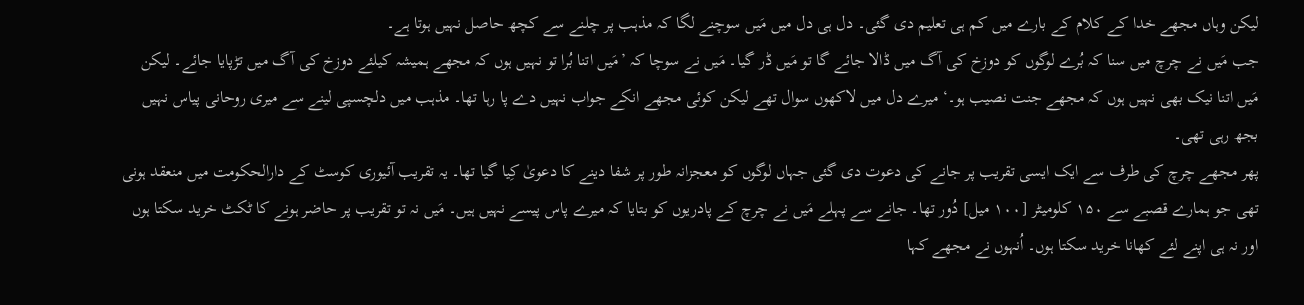لیکن وہاں مجھے خدا کے کلام کے بارے میں کم ہی تعلیم دی گئی۔ دل ہی دل میں مَیں سوچنے لگا کہ مذہب پر چلنے سے کچھ حاصل نہیں ہوتا ہے۔
جب مَیں نے چرچ میں سنا کہ بُرے لوگوں کو دوزخ کی آگ میں ڈالا جائے گا تو مَیں ڈر گیا۔ مَیں نے سوچا کہ ’مَیں اتنا بُرا تو نہیں ہوں کہ مجھے ہمیشہ کیلئے دوزخ کی آگ میں تڑپایا جائے۔ لیکن مَیں اتنا نیک بھی نہیں ہوں کہ مجھے جنت نصیب ہو۔‘ میرے دل میں لاکھوں سوال تھے لیکن کوئی مجھے انکے جواب نہیں دے پا رہا تھا۔ مذہب میں دلچسپی لینے سے میری روحانی پیاس نہیں بجھ رہی تھی۔
پھر مجھے چرچ کی طرف سے ایک ایسی تقریب پر جانے کی دعوت دی گئی جہاں لوگوں کو معجزانہ طور پر شفا دینے کا دعویٰ کِیا گیا تھا۔ یہ تقریب آئیوری کوسٹ کے دارالحکومت میں منعقد ہونی تھی جو ہمارے قصبے سے ۱۵۰ کلومیٹر [۱۰۰ میل] دُور تھا۔ جانے سے پہلے مَیں نے چرچ کے پادریوں کو بتایا کہ میرے پاس پیسے نہیں ہیں۔ مَیں نہ تو تقریب پر حاضر ہونے کا ٹکٹ خرید سکتا ہوں اور نہ ہی اپنے لئے کھانا خرید سکتا ہوں۔ اُنہوں نے مجھے کہا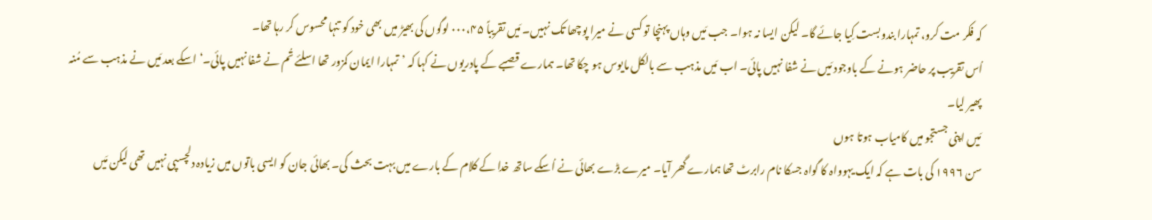کہ فکر مت کرو، تمہارا بندوبست کِیا جائے گا۔ لیکن ایسا نہ ہوا۔ جب مَیں وہاں پہنچا تو کسی نے میرا پوچھا تک نہیں۔ مَیں تقریباً ۰۰۰،۴۵ لوگوں کی بھیڑ میں بھی خود کو تنہا محسوس کر رہا تھا۔
اُس تقریب پر حاضر ہونے کے باوجود مَیں نے شفا نہیں پائی۔ اب مَیں مذہب سے بالکل مایوس ہو چکا تھا۔ ہمارے قصبے کے پادریوں نے کہا کہ ’تمہارا ایمان کمزور تھا اسلئے تُم نے شفا نہیں پائی۔‘ اسکے بعد مَیں نے مذہب سے مُنہ پھیر لیا۔
مَیں اپنی جستجو میں کامیاب ہوتا ہوں
سن ۱۹۹۶ کی بات ہے کہ ایک یہوواہ کا گواہ جسکا نام رابرٹ تھا ہمارے گھر آیا۔ میرے بڑے بھائی نے اُسکے ساتھ خدا کے کلام کے بارے میں بہت بحث کی۔ بھائی جان کو ایسی باتوں میں زیادہ دلچسپی نہیں تھی لیکن مَیں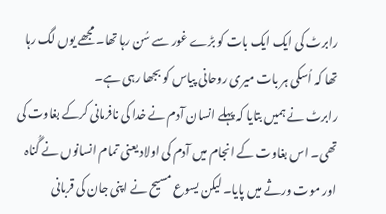رابرٹ کی ایک ایک بات کو بڑے غور سے سُن رہا تھا۔ مجھے یوں لگ رہا تھا کہ اُسکی ہر بات میری روحانی پیاس کو بجھا رہی ہے۔
رابرٹ نے ہمیں بتایا کہ پہلے انسان آدم نے خدا کی نافرمانی کرکے بغاوت کی تھی۔ اس بغاوت کے انجام میں آدم کی اولاد یعنی تمام انسانوں نے گُناہ اور موت ورثے میں پایا۔ لیکن یسوع مسیح نے اپنی جان کی قربانی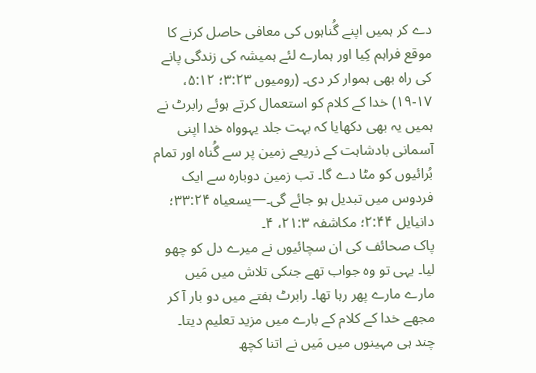دے کر ہمیں اپنے گُناہوں کی معافی حاصل کرنے کا موقع فراہم کِیا اور ہمارے لئے ہمیشہ کی زندگی پانے کی راہ بھی ہموار کر دی۔ (رومیوں ۳:۲۳؛ ۵:۱۲، ۱۷-۱۹) خدا کے کلام کو استعمال کرتے ہوئے رابرٹ نے ہمیں یہ بھی دکھایا کہ بہت جلد یہوواہ خدا اپنی آسمانی بادشاہت کے ذریعے زمین پر سے گُناہ اور تمام بُرائیوں کو مٹا دے گا۔ تب زمین دوبارہ سے ایک فردوس میں تبدیل ہو جائے گی۔—یسعیاہ ۳۳:۲۴؛ دانیایل ۲:۴۴؛ مکاشفہ ۲۱:۳، ۴۔
پاک صحائف کی ان سچائیوں نے میرے دل کو چھو لیا۔ یہی تو وہ جواب تھے جنکی تلاش میں مَیں مارے مارے پھر رہا تھا۔ رابرٹ ہفتے میں دو بار آ کر مجھے خدا کے کلام کے بارے میں مزید تعلیم دیتا۔ چند ہی مہینوں میں مَیں نے اتنا کچھ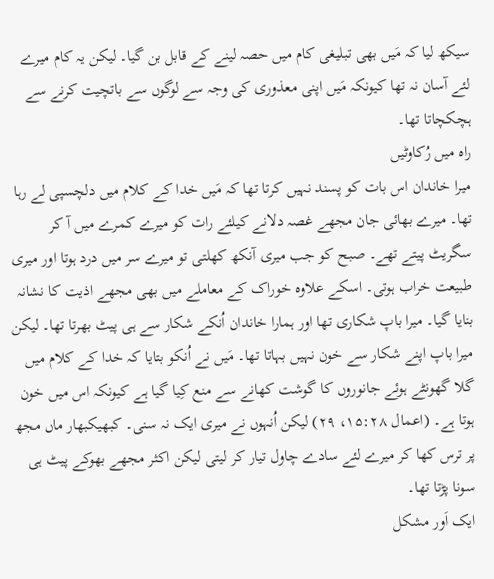سیکھ لیا کہ مَیں بھی تبلیغی کام میں حصہ لینے کے قابل بن گیا۔ لیکن یہ کام میرے لئے آسان نہ تھا کیونکہ مَیں اپنی معذوری کی وجہ سے لوگوں سے باتچیت کرنے سے ہچکچاتا تھا۔
راہ میں رُکاوٹیں
میرا خاندان اس بات کو پسند نہیں کرتا تھا کہ مَیں خدا کے کلام میں دلچسپی لے رہا تھا۔ میرے بھائی جان مجھے غصہ دلانے کیلئے رات کو میرے کمرے میں آ کر سگریٹ پیتے تھے۔ صبح کو جب میری آنکھ کھلتی تو میرے سر میں درد ہوتا اور میری طبیعت خراب ہوتی۔ اسکے علاوہ خوراک کے معاملے میں بھی مجھے اذیت کا نشانہ بنایا گیا۔ میرا باپ شکاری تھا اور ہمارا خاندان اُنکے شکار سے ہی پیٹ بھرتا تھا۔ لیکن میرا باپ اپنے شکار سے خون نہیں بہاتا تھا۔ مَیں نے اُنکو بتایا کہ خدا کے کلام میں گلا گھونٹے ہوئے جانوروں کا گوشت کھانے سے منع کِیا گیا ہے کیونکہ اس میں خون ہوتا ہے۔ (اعمال ۱۵:۲۸، ۲۹) لیکن اُنہوں نے میری ایک نہ سنی۔ کبھیکبھار ماں مجھ پر ترس کھا کر میرے لئے سادے چاول تیار کر لیتی لیکن اکثر مجھے بھوکے پیٹ ہی سونا پڑتا تھا۔
ایک اَور مشکل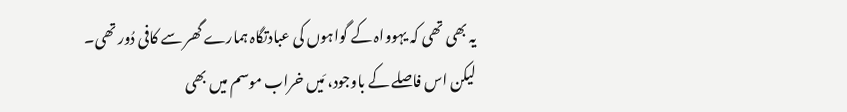یہ بھی تھی کہ یہوواہ کے گواہوں کی عبادتگاہ ہمارے گھر سے کافی دُور تھی۔ لیکن اس فاصلے کے باوجود، مَیں خراب موسم میں بھی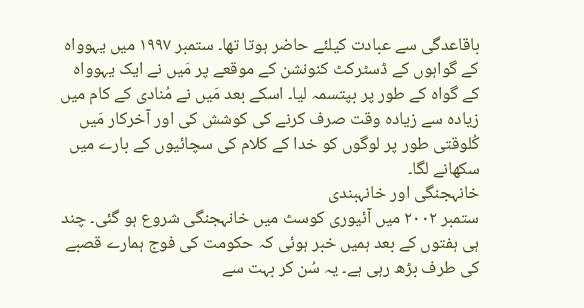باقاعدگی سے عبادت کیلئے حاضر ہوتا تھا۔ ستمبر ۱۹۹۷ میں یہوواہ کے گواہوں کے ڈسٹرکٹ کنونشن کے موقعے پر مَیں نے ایک یہوواہ کے گواہ کے طور پر بپتسمہ لیا۔ اسکے بعد مَیں نے مُنادی کے کام میں زیادہ سے زیادہ وقت صرف کرنے کی کوشش کی اور آخرکار مَیں کُلوقتی طور پر لوگوں کو خدا کے کلام کی سچائیوں کے بارے میں سکھانے لگا۔
خانہجنگی اور خانہبندی
ستمبر ۲۰۰۲ میں آئیوری کوسٹ میں خانہجنگی شروع ہو گئی۔ چند ہی ہفتوں کے بعد ہمیں خبر ہوئی کہ حکومت کی فوج ہمارے قصبے کی طرف بڑھ رہی ہے۔ یہ سُن کر بہت سے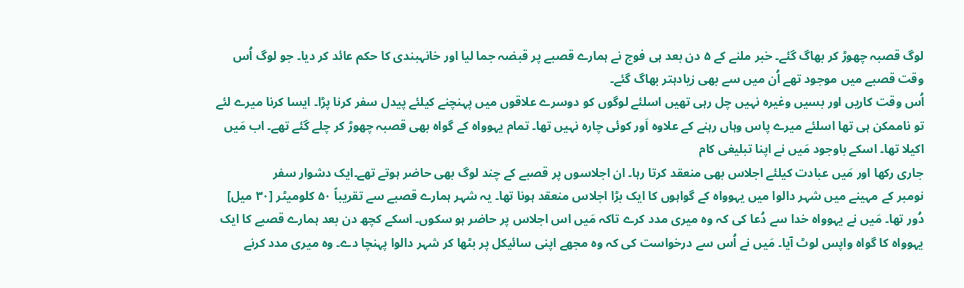لوگ قصبہ چھوڑ کر بھاگ گئے۔ خبر ملنے کے ۵ دن بعد ہی فوج نے ہمارے قصبے پر قبضہ جما لیا اور خانہبندی کا حکم عائد کر دیا۔ جو لوگ اُس وقت قصبے میں موجود تھے اُن میں سے بھی زیادہتر بھاگ گئے۔
اُس وقت کاریں اور بسیں وغیرہ نہیں چل رہی تھیں اسلئے لوگوں کو دوسرے علاقوں میں پہنچنے کیلئے پیدل سفر کرنا پڑا۔ ایسا کرنا میرے لئے تو ناممکن ہی تھا اسلئے میرے پاس وہاں رہنے کے علاوہ اَور کوئی چارہ نہیں تھا۔ تمام یہوواہ کے گواہ بھی قصبہ چھوڑ کر چلے گئے تھے۔ اب مَیں اکیلا تھا۔ اسکے باوجود مَیں نے اپنا تبلیغی کام
جاری رکھا اور مَیں عبادت کیلئے اجلاس بھی منعقد کرتا رہا۔ ان اجلاسوں پر قصبے کے چند لوگ بھی حاضر ہوتے تھے۔ایک دشوار سفر
نومبر کے مہینے میں شہر دالوا میں یہوواہ کے گواہوں کا ایک بڑا اجلاس منعقد ہونا تھا۔ یہ شہر ہمارے قصبے سے تقریباً ۵۰ کلومیٹر [۳۰ میل] دُور تھا۔ مَیں نے یہوواہ خدا سے دُعا کی کہ وہ میری مدد کرے تاکہ مَیں اس اجلاس پر حاضر ہو سکوں۔ اسکے کچھ دن بعد ہمارے قصبے کا ایک یہوواہ کا گواہ واپس لوٹ آیا۔ مَیں نے اُس سے درخواست کی کہ وہ مجھے اپنی سائیکل پر بٹھا کر شہر دالوا پہنچا دے۔ وہ میری مدد کرنے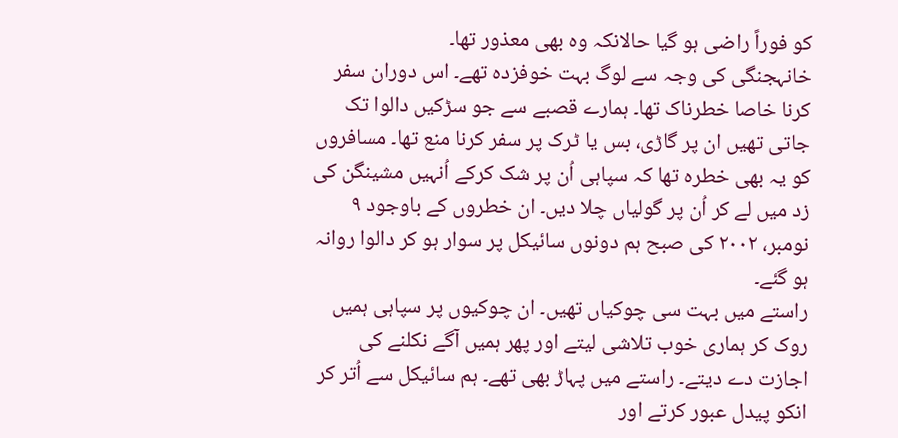کو فوراً راضی ہو گیا حالانکہ وہ بھی معذور تھا۔
خانہجنگی کی وجہ سے لوگ بہت خوفزدہ تھے۔ اس دوران سفر کرنا خاصا خطرناک تھا۔ ہمارے قصبے سے جو سڑکیں دالوا تک جاتی تھیں ان پر گاڑی، بس یا ٹرک پر سفر کرنا منع تھا۔ مسافروں کو یہ بھی خطرہ تھا کہ سپاہی اُن پر شک کرکے اُنہیں مشینگن کی زد میں لے کر اُن پر گولیاں چلا دیں۔ ان خطروں کے باوجود ۹ نومبر، ۲۰۰۲ کی صبح ہم دونوں سائیکل پر سوار ہو کر دالوا روانہ ہو گئے۔
راستے میں بہت سی چوکیاں تھیں۔ ان چوکیوں پر سپاہی ہمیں روک کر ہماری خوب تلاشی لیتے اور پھر ہمیں آگے نکلنے کی اجازت دے دیتے۔ راستے میں پہاڑ بھی تھے۔ ہم سائیکل سے اُتر کر انکو پیدل عبور کرتے اور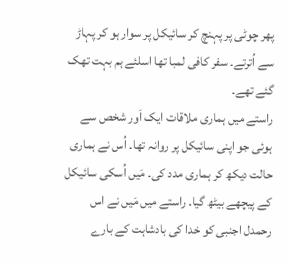پھر چوٹی پر پہنچ کر سائیکل پر سوار ہو کر پہاڑ سے اُترتے۔ سفر کافی لمبا تھا اسلئے ہم بہت تھک گئے تھے۔
راستے میں ہماری ملاقات ایک اَور شخص سے ہوئی جو اپنی سائیکل پر روانہ تھا۔ اُس نے ہماری حالت دیکھ کر ہماری مدد کی۔ مَیں اُسکی سائیکل کے پیچھے بیٹھ گیا۔ راستے میں مَیں نے اس رحمدل اجنبی کو خدا کی بادشاہت کے بارے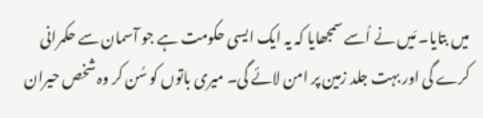میں بتایا۔ مَیں نے اُسے سمجھایا کہ یہ ایک ایسی حکومت ہے جو آسمان سے حکمرانی کرے گی اور بہت جلد زمین پر امن لائے گی۔ میری باتوں کو سُن کر وہ شخص حیران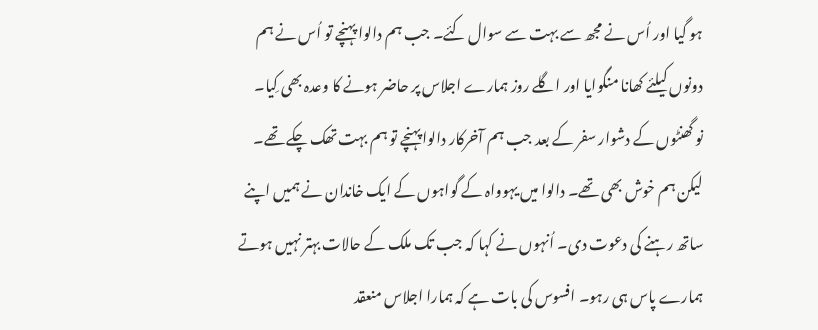ہو گیا اور اُس نے مجھ سے بہت سے سوال کئے۔ جب ہم دالوا پہنچے تو اُس نے ہم دونوں کیلئے کھانا منگوایا اور اگلے روز ہمارے اجلاس پر حاضر ہونے کا وعدہ بھی کِیا۔
نو گھنٹوں کے دشوار سفر کے بعد جب ہم آخرکار دالوا پہنچے تو ہم بہت تھک چکے تھے۔ لیکن ہم خوش بھی تھے۔ دالوا میں یہوواہ کے گواہوں کے ایک خاندان نے ہمیں اپنے ساتھ رہنے کی دعوت دی۔ اُنہوں نے کہا کہ جب تک ملک کے حالات بہتر نہیں ہوتے ہمارے پاس ہی رہو۔ افسوس کی بات ہے کہ ہمارا اجلاس منعقد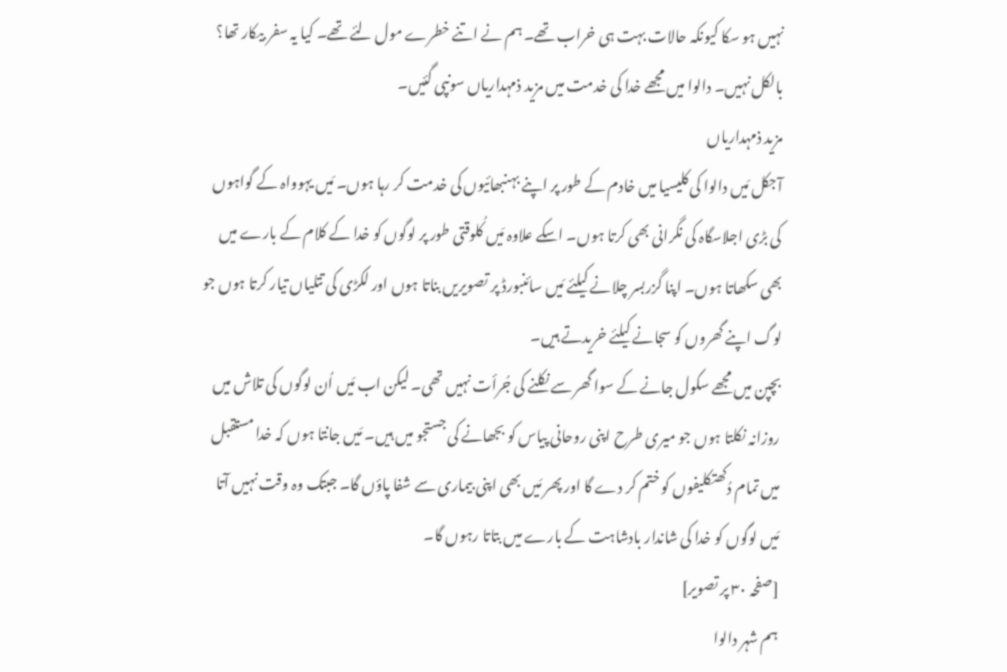نہیں ہو سکا کیونکہ حالات بہت ہی خراب تھے۔ ہم نے اتنے خطرے مول لئے تھے۔ کیا یہ سفر بیکار تھا؟ بالکل نہیں۔ دالوا میں مجھے خدا کی خدمت میں مزید ذمہداریاں سونپی گئیں۔
مزید ذمہداریاں
آجکل مَیں دالوا کی کلیسیا میں خادم کے طور پر اپنے بہنبھائیوں کی خدمت کر رہا ہوں۔ مَیں یہوواہ کے گواہوں کی بڑی اجلاسگاہ کی نگرانی بھی کرتا ہوں۔ اسکے علاوہ مَیں کُلوقتی طور پر لوگوں کو خدا کے کلام کے بارے میں بھی سکھاتا ہوں۔ اپنا گزربسر چلانے کیلئے مَیں سائنبورڈ پر تصویریں بناتا ہوں اور لکڑی کی تتلیاں تیار کرتا ہوں جو لوگ اپنے گھروں کو سجانے کیلئے خریدتے ہیں۔
بچپن میں مجھے سکول جانے کے سوا گھر سے نکلنے کی جُرأت نہیں تھی۔ لیکن اب مَیں اُن لوگوں کی تلاش میں روزانہ نکلتا ہوں جو میری طرح اپنی روحانی پیاس کو بجھانے کی جستجو میں ہیں۔ مَیں جانتا ہوں کہ خدا مستقبل میں تمام دُکھتکلیفوں کو ختم کر دے گا اور پھر مَیں بھی اپنی بیماری سے شفا پاؤں گا۔ جبتک وہ وقت نہیں آتا مَیں لوگوں کو خدا کی شاندار بادشاہت کے بارے میں بتاتا رہوں گا۔
[صفحہ ۳۰ پر تصویر]
ہم شہر دالوا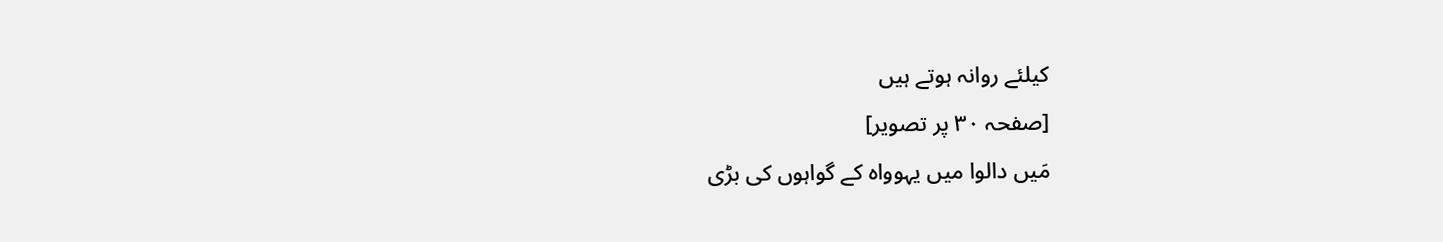کیلئے روانہ ہوتے ہیں
[صفحہ ۳۰ پر تصویر]
مَیں دالوا میں یہوواہ کے گواہوں کی بڑی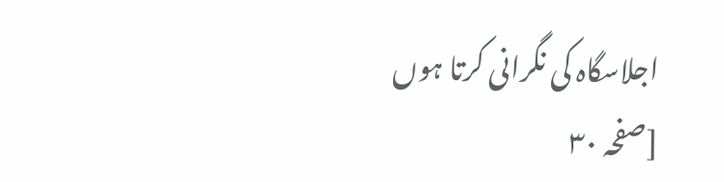اجلاسگاہ کی نگرانی کرتا ہوں
[صفحہ ۳۰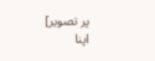پر تصویر]
اپنا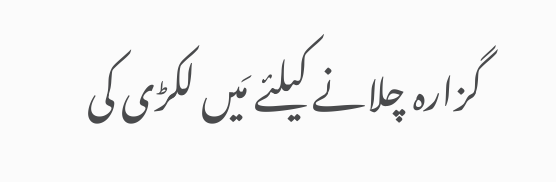گزارہ چلانے کیلئے مَیں لکڑی کی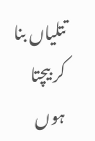تتلیاں بنا کر بیچتا ہوں